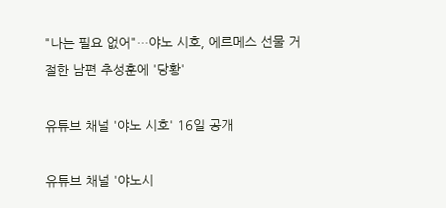"나는 필요 없어"…야노 시호, 에르메스 선물 거절한 남편 추성훈에 '당황'

유튜브 채널 '야노 시호' 16일 공개

유튜브 채널 '야노시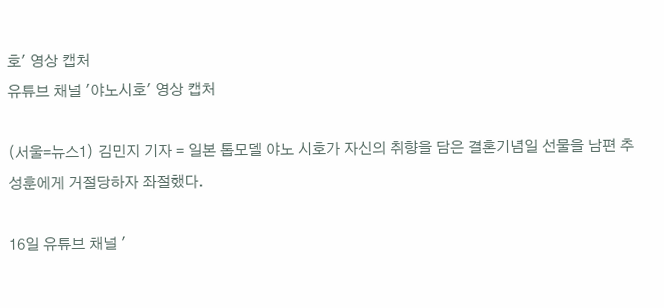호' 영상 캡처
유튜브 채널 '야노시호' 영상 캡처

(서울=뉴스1) 김민지 기자 = 일본 톱모델 야노 시호가 자신의 취향을 담은 결혼기념일 선물을 남편 추성훈에게 거절당하자 좌절했다.

16일 유튜브 채널 '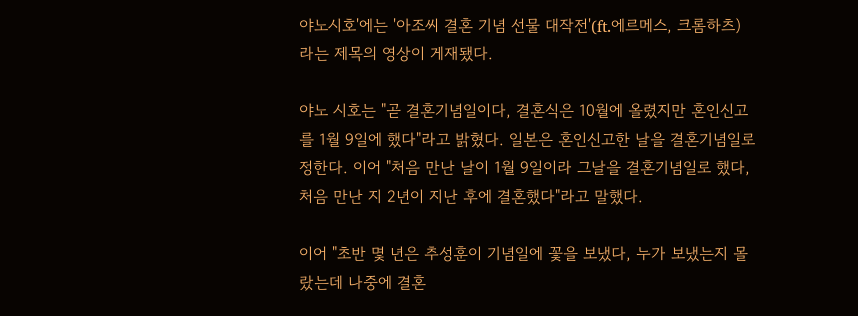야노시호'에는 '아조씨 결혼 기념 선물 대작전'(ft.에르메스, 크롬하츠)라는 제목의 영상이 게재됐다.

야노 시호는 "곧 결혼기념일이다, 결혼식은 10월에 올렸지만 혼인신고를 1월 9일에 했다"라고 밝혔다. 일본은 혼인신고한 날을 결혼기념일로 정한다. 이어 "처음 만난 날이 1월 9일이라 그날을 결혼기념일로 했다, 처음 만난 지 2년이 지난 후에 결혼했다"라고 말했다.

이어 "초반 몇 년은 추성훈이 기념일에 꽃을 보냈다, 누가 보냈는지 몰랐는데 나중에 결혼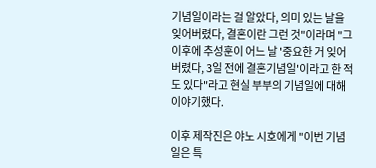기념일이라는 걸 알았다, 의미 있는 날을 잊어버렸다, 결혼이란 그런 것"이라며 "그 이후에 추성훈이 어느 날 '중요한 거 잊어버렸다, 3일 전에 결혼기념일'이라고 한 적도 있다"라고 현실 부부의 기념일에 대해 이야기했다.

이후 제작진은 야노 시호에게 "이번 기념일은 특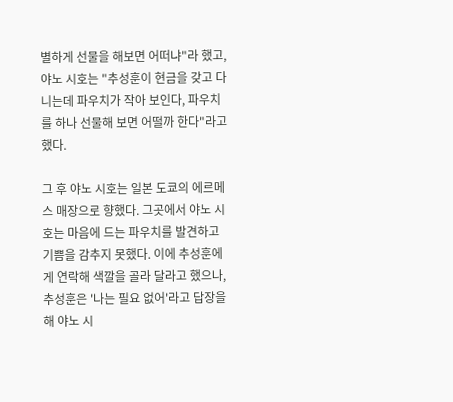별하게 선물을 해보면 어떠냐"라 했고, 야노 시호는 "추성훈이 현금을 갖고 다니는데 파우치가 작아 보인다, 파우치를 하나 선물해 보면 어떨까 한다"라고 했다.

그 후 야노 시호는 일본 도쿄의 에르메스 매장으로 향했다. 그곳에서 야노 시호는 마음에 드는 파우치를 발견하고 기쁨을 감추지 못했다. 이에 추성훈에게 연락해 색깔을 골라 달라고 했으나, 추성훈은 '나는 필요 없어'라고 답장을 해 야노 시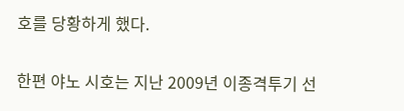호를 당황하게 했다.

한편 야노 시호는 지난 2009년 이종격투기 선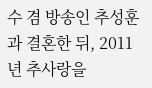수 겸 방송인 추성훈과 결혼한 뒤, 2011년 추사랑을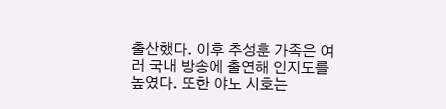출산했다. 이후 추성훈 가족은 여러 국내 방송에 출연해 인지도를 높였다. 또한 야노 시호는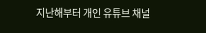지난해부터 개인 유튜브 채널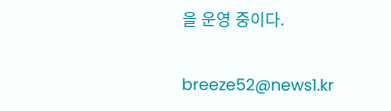을 운영 중이다.

breeze52@news1.kr